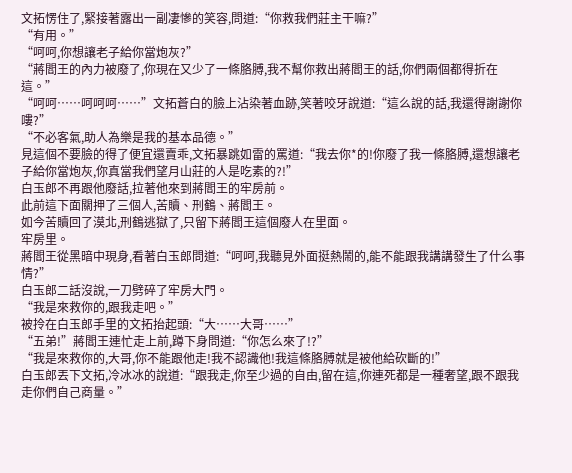文拓愣住了,緊接著露出一副凄慘的笑容,問道:“你救我們莊主干嘛?”
“有用。”
“呵呵,你想讓老子給你當炮灰?”
“蔣閻王的內力被廢了,你現在又少了一條胳膊,我不幫你救出蔣閻王的話,你們兩個都得折在這。”
“呵呵……呵呵呵……”文拓蒼白的臉上沾染著血跡,笑著咬牙說道:“這么說的話,我還得謝謝你嘍?”
“不必客氣,助人為樂是我的基本品德。”
見這個不要臉的得了便宜還賣乖,文拓暴跳如雷的罵道:“我去你*的!你廢了我一條胳膊,還想讓老子給你當炮灰,你真當我們望月山莊的人是吃素的?!”
白玉郎不再跟他廢話,拉著他來到蔣閻王的牢房前。
此前這下面關押了三個人,苦贖、刑鶴、蔣閻王。
如今苦贖回了漠北,刑鶴逃獄了,只留下蔣閻王這個廢人在里面。
牢房里。
蔣閻王從黑暗中現身,看著白玉郎問道:“呵呵,我聽見外面挺熱鬧的,能不能跟我講講發生了什么事情?”
白玉郎二話沒說,一刀劈碎了牢房大門。
“我是來救你的,跟我走吧。”
被拎在白玉郎手里的文拓抬起頭:“大……大哥……”
“五弟!”蔣閻王連忙走上前,蹲下身問道:“你怎么來了!?”
“我是來救你的,大哥,你不能跟他走!我不認識他!我這條胳膊就是被他給砍斷的!”
白玉郎丟下文拓,冷冰冰的說道:“跟我走,你至少過的自由,留在這,你連死都是一種奢望,跟不跟我走你們自己商量。”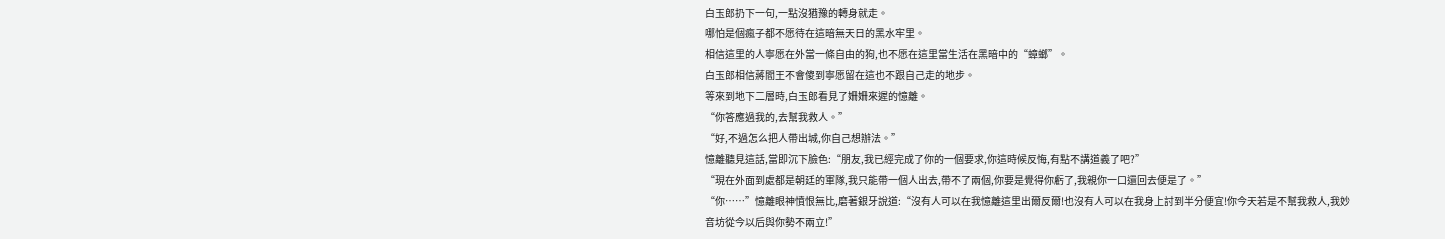白玉郎扔下一句,一點沒猶豫的轉身就走。
哪怕是個瘋子都不愿待在這暗無天日的黑水牢里。
相信這里的人寧愿在外當一條自由的狗,也不愿在這里當生活在黑暗中的“蟑螂”。
白玉郎相信蔣閻王不會傻到寧愿留在這也不跟自己走的地步。
等來到地下二層時,白玉郎看見了姍姍來遲的憶離。
“你答應過我的,去幫我救人。”
“好,不過怎么把人帶出城,你自己想辦法。”
憶離聽見這話,當即沉下臉色:“朋友,我已經完成了你的一個要求,你這時候反悔,有點不講道義了吧?”
“現在外面到處都是朝廷的軍隊,我只能帶一個人出去,帶不了兩個,你要是覺得你虧了,我親你一口還回去便是了。”
“你……”憶離眼神憤恨無比,磨著銀牙說道:“沒有人可以在我憶離這里出爾反爾!也沒有人可以在我身上討到半分便宜!你今天若是不幫我救人,我妙音坊從今以后與你勢不兩立!”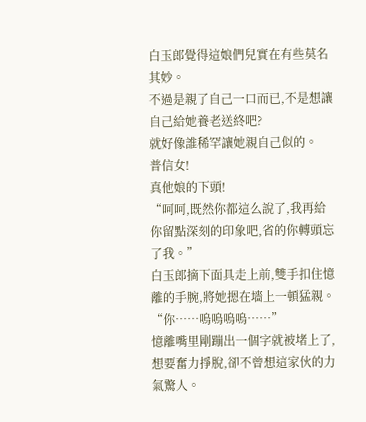白玉郎覺得這娘們兒實在有些莫名其妙。
不過是親了自己一口而已,不是想讓自己給她養老送終吧?
就好像誰稀罕讓她親自己似的。
普信女!
真他娘的下頭!
“呵呵,既然你都這么說了,我再給你留點深刻的印象吧,省的你轉頭忘了我。”
白玉郎摘下面具走上前,雙手扣住憶離的手腕,將她摁在墻上一頓猛親。
“你……嗚嗚嗚嗚……”
憶離嘴里剛蹦出一個字就被堵上了,想要奮力掙脫,卻不曾想這家伙的力氣驚人。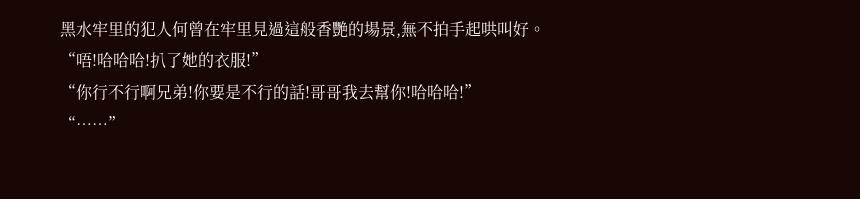黑水牢里的犯人何曾在牢里見過這般香艷的場景,無不拍手起哄叫好。
“唔!哈哈哈!扒了她的衣服!”
“你行不行啊兄弟!你要是不行的話!哥哥我去幫你!哈哈哈!”
“……”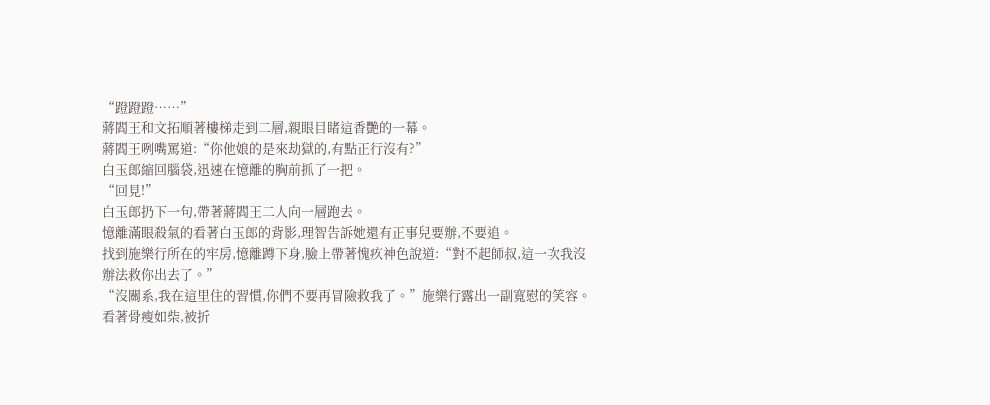“蹬蹬蹬……”
蔣閻王和文拓順著樓梯走到二層,親眼目睹這香艷的一幕。
蔣閻王咧嘴罵道:“你他娘的是來劫獄的,有點正行沒有?”
白玉郎縮回腦袋,迅速在憶離的胸前抓了一把。
“回見!”
白玉郎扔下一句,帶著蔣閻王二人向一層跑去。
憶離滿眼殺氣的看著白玉郎的背影,理智告訴她還有正事兒要辦,不要追。
找到施樂行所在的牢房,憶離蹲下身,臉上帶著愧疚神色說道:“對不起師叔,這一次我沒辦法救你出去了。”
“沒關系,我在這里住的習慣,你們不要再冒險救我了。”施樂行露出一副寬慰的笑容。
看著骨瘦如柴,被折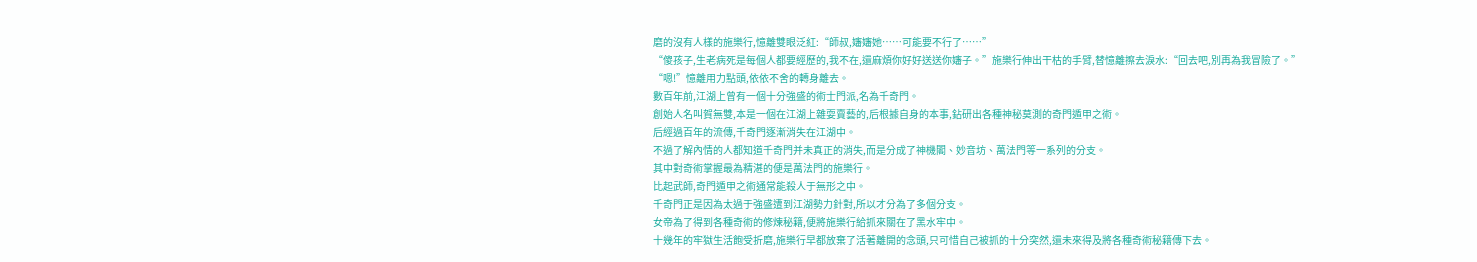磨的沒有人樣的施樂行,憶離雙眼泛紅:“師叔,嬸嬸她……可能要不行了……”
“傻孩子,生老病死是每個人都要經歷的,我不在,還麻煩你好好送送你嬸子。”施樂行伸出干枯的手臂,替憶離擦去淚水:“回去吧,別再為我冒險了。”
“嗯!”憶離用力點頭,依依不舍的轉身離去。
數百年前,江湖上曾有一個十分強盛的術士門派,名為千奇門。
創始人名叫賀無雙,本是一個在江湖上雜耍賣藝的,后根據自身的本事,鉆研出各種神秘莫測的奇門遁甲之術。
后經過百年的流傳,千奇門逐漸消失在江湖中。
不過了解內情的人都知道千奇門并未真正的消失,而是分成了神機閣、妙音坊、萬法門等一系列的分支。
其中對奇術掌握最為精湛的便是萬法門的施樂行。
比起武師,奇門遁甲之術通常能殺人于無形之中。
千奇門正是因為太過于強盛遭到江湖勢力針對,所以才分為了多個分支。
女帝為了得到各種奇術的修煉秘籍,便將施樂行給抓來關在了黑水牢中。
十幾年的牢獄生活飽受折磨,施樂行早都放棄了活著離開的念頭,只可惜自己被抓的十分突然,還未來得及將各種奇術秘籍傳下去。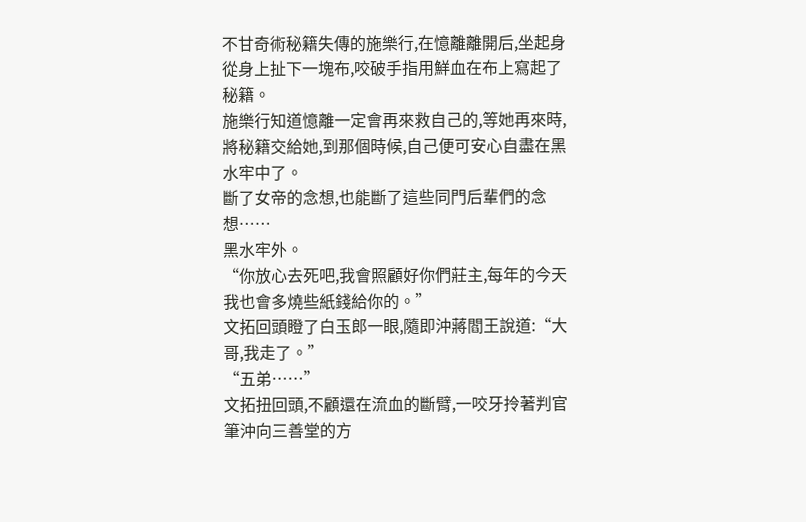不甘奇術秘籍失傳的施樂行,在憶離離開后,坐起身從身上扯下一塊布,咬破手指用鮮血在布上寫起了秘籍。
施樂行知道憶離一定會再來救自己的,等她再來時,將秘籍交給她,到那個時候,自己便可安心自盡在黑水牢中了。
斷了女帝的念想,也能斷了這些同門后輩們的念想……
黑水牢外。
“你放心去死吧,我會照顧好你們莊主,每年的今天我也會多燒些紙錢給你的。”
文拓回頭瞪了白玉郎一眼,隨即沖蔣閻王說道:“大哥,我走了。”
“五弟……”
文拓扭回頭,不顧還在流血的斷臂,一咬牙拎著判官筆沖向三善堂的方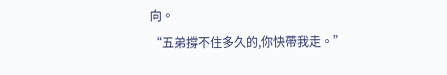向。
“五弟撐不住多久的,你快帶我走。”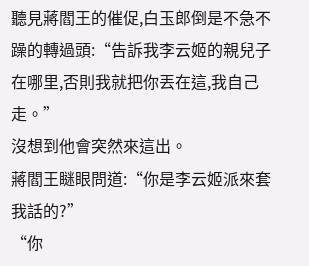聽見蔣閻王的催促,白玉郎倒是不急不躁的轉過頭:“告訴我李云姬的親兒子在哪里,否則我就把你丟在這,我自己走。”
沒想到他會突然來這出。
蔣閻王瞇眼問道:“你是李云姬派來套我話的?”
“你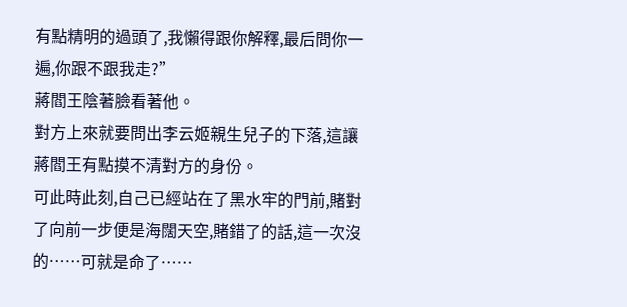有點精明的過頭了,我懶得跟你解釋,最后問你一遍,你跟不跟我走?”
蔣閻王陰著臉看著他。
對方上來就要問出李云姬親生兒子的下落,這讓蔣閻王有點摸不清對方的身份。
可此時此刻,自己已經站在了黑水牢的門前,賭對了向前一步便是海闊天空,賭錯了的話,這一次沒的……可就是命了……